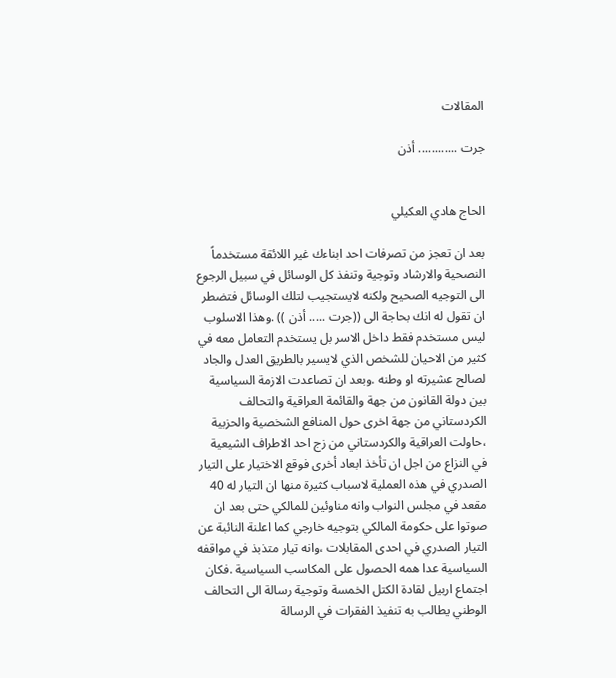المقالات

جرت ............ أذن


الحاج هادي العكيلي

بعد ان تعجز من تصرفات احد ابناءك غير اللائقة مستخدماً النصحية والارشاد وتوجية وتنفذ كل الوسائل في سبيل الرجوع الى التوجيه الصحيح ولكنه لايستجيب لتلك الوسائل فتضطر ان تقول له انك بحاجة الى ((جرت ..... أذن )) .وهذا الاسلوب ليس مستخدم فقط داخل الاسر بل يستخدم التعامل معه في كثير من الاحيان للشخص الذي لايسير بالطريق العدل والجاد لصالح عشيرته او وطنه .وبعد ان تصاعدت الازمة السياسية بين دولة القانون من جهة والقائمة العراقية والتحالف الكردستاني من جهة اخرى حول المنافع الشخصية والحزبية ،حاولت العراقية والكردستاني من زج احد الاطراف الشيعية في النزاع من اجل ان تأخذ ابعاد أخرى فوقع الاختيار على التيار الصدري في هذه العملية لاسباب كثيرة منها ان التيار له 40 مقعد في مجلس النواب وانه مناوئين للمالكي حتى بعد ان صوتوا على حكومة المالكي بتوجيه خارجي كما اعلنة النائبة عن التيار الصدري في احدى المقابلات ،وانه تيار متذبذ في مواقفه السياسية عدا همه الحصول على المكاسب السياسية .فكان اجتماع اربيل لقادة الكتل الخمسة وتوجية رسالة الى التحالف الوطني يطالب به تنفيذ الفقرات في الرسالة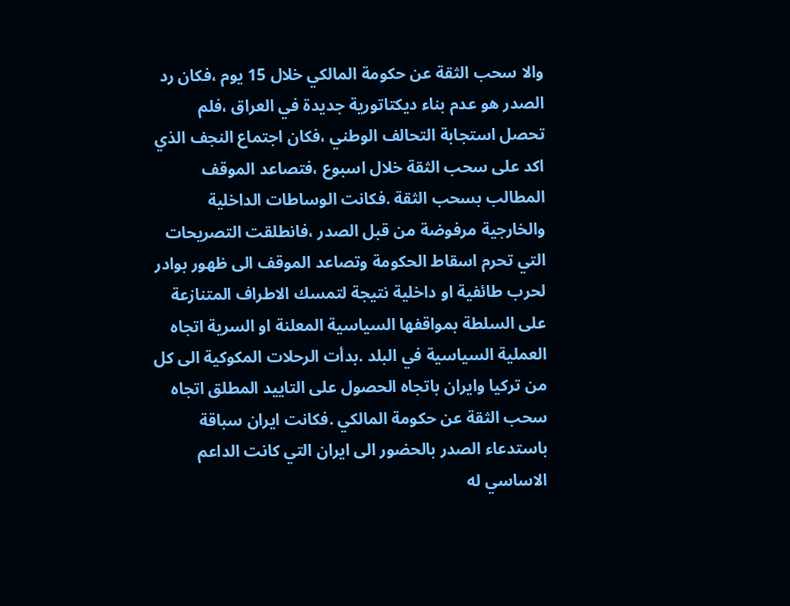والا سحب الثقة عن حكومة المالكي خلال 15 يوم ،فكان رد الصدر هو عدم بناء ديكتاتورية جديدة في العراق ،فلم تحصل استجابة التحالف الوطني ،فكان اجتماع النجف الذي اكد على سحب الثقة خلال اسبوع ،فتصاعد الموقف المطالب بسحب الثقة .فكانت الوساطات الداخلية والخارجية مرفوضة من قبل الصدر ،فانطلقت التصريحات التي تحرم اسقاط الحكومة وتصاعد الموقف الى ظهور بوادر لحرب طائفية او داخلية نتيجة لتمسك الاطراف المتنازعة على السلطة بمواقفها السياسية المعلنة او السرية اتجاه العملية السياسية في البلد .بدأت الرحلات المكوكية الى كل من تركيا وايران باتجاه الحصول على التاييد المطلق اتجاه سحب الثقة عن حكومة المالكي .فكانت ايران سباقة باستدعاء الصدر بالحضور الى ايران التي كانت الداعم الاساسي له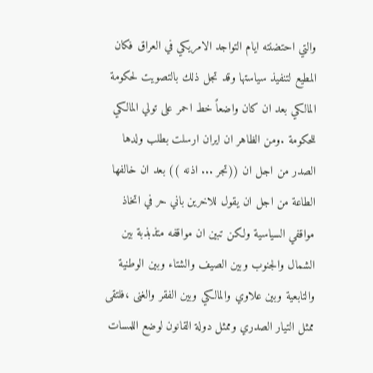والتي احتضنته ايام التواجد الامريكي في العراق فكان المطيع لتنفيذ سياستها وقد تجل ذلك بالتصويت لحكومة المالكي بعد ان كان واضعاً خط احمر على تولي المالكي للحكومة .ومن الظاهر ان ايران ارسلت بطلب ولدها الصدر من اجل ان ((تجر ... اذنه )) بعد ان خالفها الطاعة من اجل ان يقول للاخرين باني حر في اتخاذ مواقفي السياسية ولكن تبين ان مواقفه متذبذبة بين الشمال والجنوب وبين الصيف والشتاء وبين الوطنية والتابعية وبين علاوي والمالكي وبين الفقر والغنى ،فلتقى ممثل التيار الصدري وممثل دولة القانون لوضع اللمسات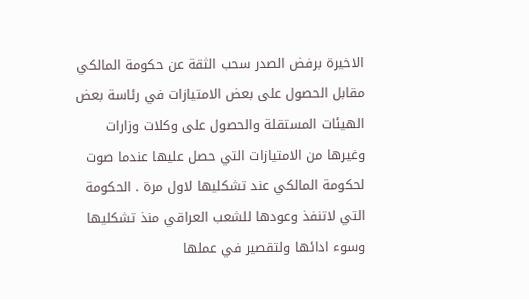الاخيرة برفض الصدر سحب الثقة عن حكومة المالكي مقابل الحصول على بعض الامتيازات في رئاسة بعض الهيئات المستقلة والحصول على وكلات وزارات وغيرها من الامتيازات التي حصل عليها عندما صوت لحكومة المالكي عند تشكليها لاول مرة . الحكومة التي لاتنفذ وعودها للشعب العراقي منذ تشكليها وسوء ادائها ولتقصير في عملها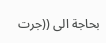بحاجة الى ((جرت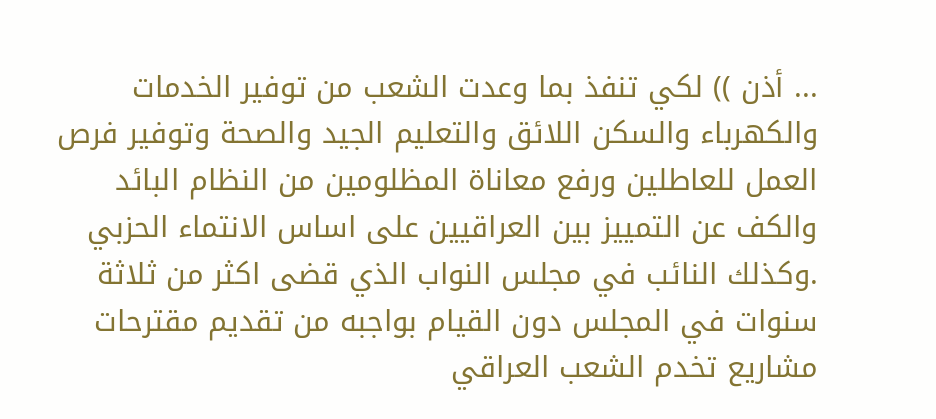... أذن )) لكي تنفذ بما وعدت الشعب من توفير الخدمات والكهرباء والسكن اللائق والتعليم الجيد والصحة وتوفير فرص العمل للعاطلين ورفع معاناة المظلومين من النظام البائد والكف عن التمييز بين العراقيين على اساس الانتماء الحزبي .وكذلك النائب في مجلس النواب الذي قضى اكثر من ثلاثة سنوات في المجلس دون القيام بواجبه من تقديم مقترحات مشاريع تخدم الشعب العراقي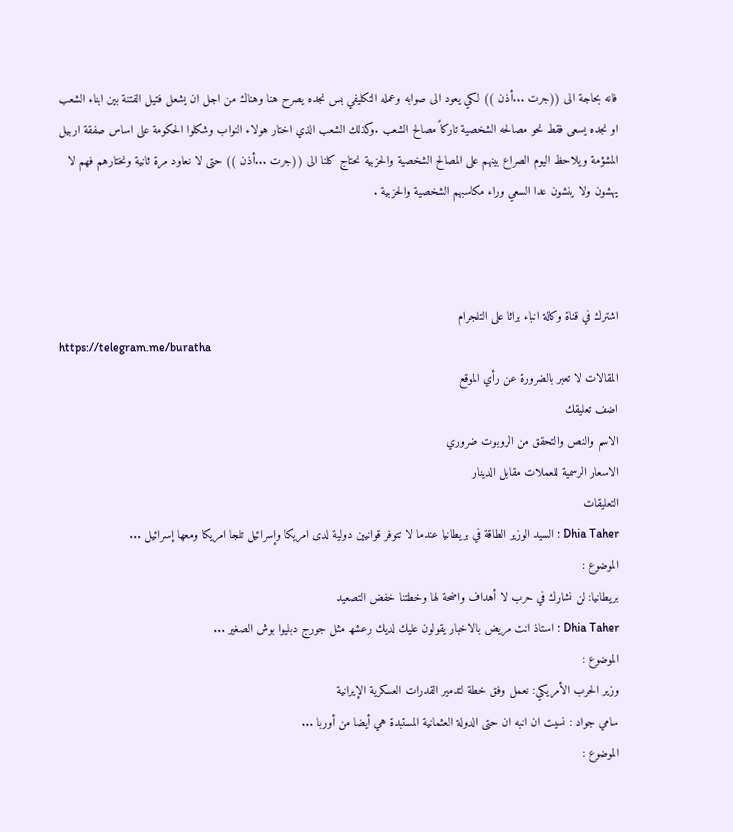فانه بحاجة الى ((جرت ...أذن )) لكي يعود الى صوابه وعمله التكليفي بس نجده يصرح هنا وهناك من اجل ان يشعل فتيل الفتنة بين ابناء الشعب او نجده يسعى فقط نحو مصالحه الشخصية تاركاً مصالح الشعب .وكذلك الشعب الذي اختار هولاء النواب وشكلوا الحكومة على اساس صفقة اربيل المشؤمة ويلاحظ اليوم الصراع بينهم على المصالح الشخصية والحزبية نحتاج كلنا الى ((جرت ...أذن )) حتى لا نعاود مرة ثانية ونختارهم فهم لا يهشون ولا ينشون عدا السعي وراء مكاسبهم الشخصية والحزبية .



اشترك في قناة وكالة انباء براثا على التلجرام
https://telegram.me/buratha
المقالات لا تعبر بالضرورة عن رأي الموقع
اضف تعليقك
الاسم والنص والتحقق من الروبوت ضروري
الاسعار الرسمية للعملات مقابل الدينار
التعليقات
Dhia Taher : السيد الوزير الطاقة في بريطانيا عندما لا تتوفر قوانيين دولية لدى امريكا وإسرائيل تلجا امريكا ومعھا إسرائيل ...
الموضوع :
بريطانيا: لن نشارك في حرب لا أهداف واضحة لها وخطتنا خفض التصعيد
Dhia Taher : استاذ انت مريض بالاخبار يقولون عليك لديك رعشھ مثل جورج دبليوا بوش الصغير ...
الموضوع :
وزير الحرب الأمريكي: نعمل وفق خطة لتدمير القدرات العسكرية الإيرانية
سامي جواد : نسيت ان انبه ان حتى الدولة العثمانية المستبدة هي أيضا من أوربا ...
الموضوع :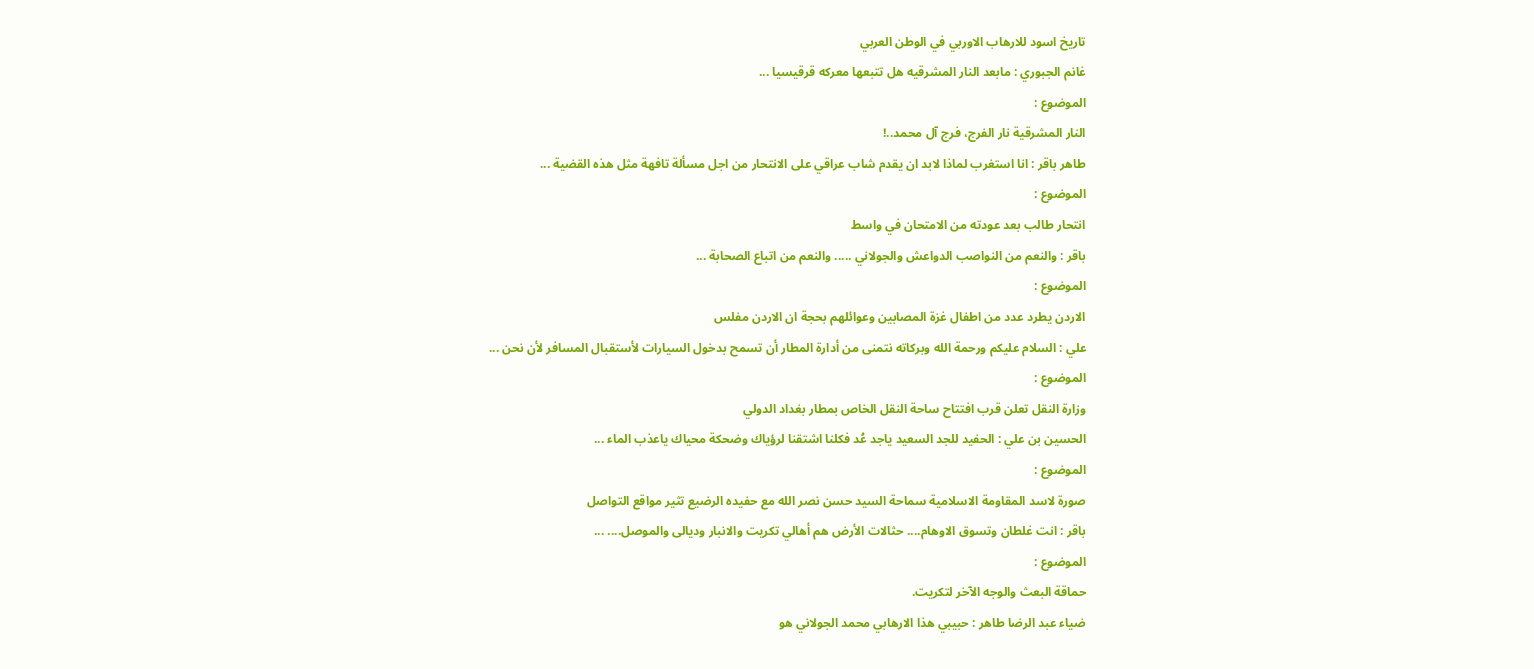تاريخ اسود للارهاب الاوربي في الوطن العربي
غانم الجبوري : مابعد النار المشرقيه هل تتبعها معركه قرقيسيا ...
الموضوع :
النار المشرقية نار الفرج، فرج آل محمد..!
طاهر باقر : انا استغرب لماذا لابد ان يقدم شاب عراقي على الانتحار من اجل مسألة تافهة مثل هذه القضية ...
الموضوع :
انتحار طالب بعد عودته من الامتحان في واسط
باقر : والنعم من النواصب الدواعش والجولاني ..... والنعم من اتباع الصحابة ...
الموضوع :
الاردن يطرد عدد من اطفال غزة المصابين وعوائلهم بحجة ان الاردن مفلس
علي : السلام عليكم ورحمة الله وبركاته نتمنى من أدارة المطار أن تسمح بدخول السيارات لأستقبال المسافر لأن نحن ...
الموضوع :
وزارة النقل تعلن قرب افتتاح ساحة النقل الخاص بمطار بغداد الدولي
الحسين بن علي : الحفيد للجد السعيد ياجد عُد فكلنا اشتقنا لرؤياك وضحكة محياك ياعذب الماء ...
الموضوع :
صورة لاسد المقاومة الاسلامية سماحة السيد حسن نصر الله مع حفيده الرضيع تثير مواقع التواصل
باقر : انت غلطان وتسوق الاوهام.... حثالات الأرض هم أهالي تكريت والانبار وديالى والموصل.... ...
الموضوع :
حماقة البعث والوجه الآخر لتكريت.
ضياء عبد الرضا طاهر : حبيبي ھذا الارھابي محمد الجولاني ھو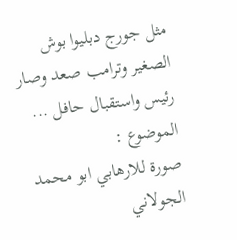مثل جورج دبليوا بوش الصغير وترامب صعد وصار رئيس واستقبال حافل ...
الموضوع :
صورة للارهابي ابو محمد الجولاني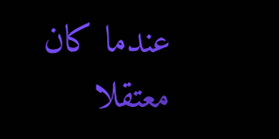عندما كان معتقلا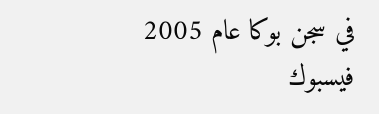في سجن بوكا عام 2005
فيسبوك